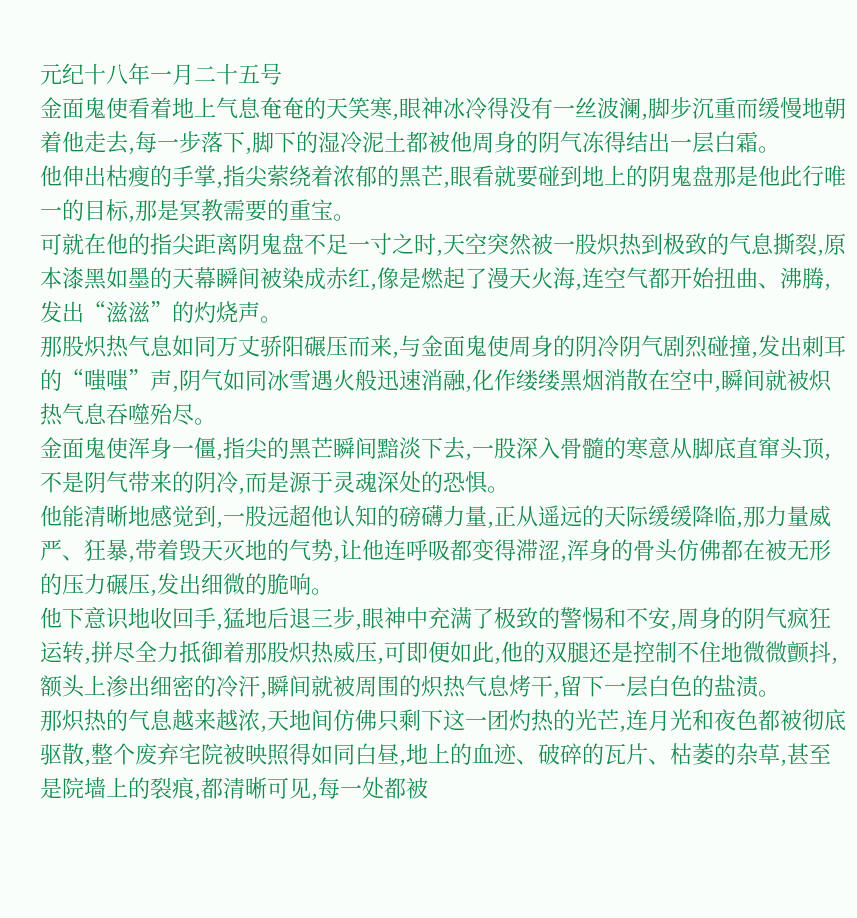元纪十八年一月二十五号
金面鬼使看着地上气息奄奄的天笑寒,眼神冰冷得没有一丝波澜,脚步沉重而缓慢地朝着他走去,每一步落下,脚下的湿冷泥土都被他周身的阴气冻得结出一层白霜。
他伸出枯瘦的手掌,指尖萦绕着浓郁的黑芒,眼看就要碰到地上的阴鬼盘那是他此行唯一的目标,那是冥教需要的重宝。
可就在他的指尖距离阴鬼盘不足一寸之时,天空突然被一股炽热到极致的气息撕裂,原本漆黑如墨的天幕瞬间被染成赤红,像是燃起了漫天火海,连空气都开始扭曲、沸腾,发出“滋滋”的灼烧声。
那股炽热气息如同万丈骄阳碾压而来,与金面鬼使周身的阴冷阴气剧烈碰撞,发出刺耳的“嗤嗤”声,阴气如同冰雪遇火般迅速消融,化作缕缕黑烟消散在空中,瞬间就被炽热气息吞噬殆尽。
金面鬼使浑身一僵,指尖的黑芒瞬间黯淡下去,一股深入骨髓的寒意从脚底直窜头顶,不是阴气带来的阴冷,而是源于灵魂深处的恐惧。
他能清晰地感觉到,一股远超他认知的磅礴力量,正从遥远的天际缓缓降临,那力量威严、狂暴,带着毁天灭地的气势,让他连呼吸都变得滞涩,浑身的骨头仿佛都在被无形的压力碾压,发出细微的脆响。
他下意识地收回手,猛地后退三步,眼神中充满了极致的警惕和不安,周身的阴气疯狂运转,拼尽全力抵御着那股炽热威压,可即便如此,他的双腿还是控制不住地微微颤抖,额头上渗出细密的冷汗,瞬间就被周围的炽热气息烤干,留下一层白色的盐渍。
那炽热的气息越来越浓,天地间仿佛只剩下这一团灼热的光芒,连月光和夜色都被彻底驱散,整个废弃宅院被映照得如同白昼,地上的血迹、破碎的瓦片、枯萎的杂草,甚至是院墙上的裂痕,都清晰可见,每一处都被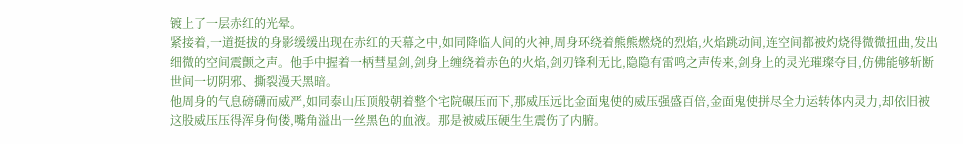镀上了一层赤红的光晕。
紧接着,一道挺拔的身影缓缓出现在赤红的天幕之中,如同降临人间的火神,周身环绕着熊熊燃烧的烈焰,火焰跳动间,连空间都被灼烧得微微扭曲,发出细微的空间震颤之声。他手中握着一柄彗星剑,剑身上缠绕着赤色的火焰,剑刃锋利无比,隐隐有雷鸣之声传来,剑身上的灵光璀璨夺目,仿佛能够斩断世间一切阴邪、撕裂漫天黑暗。
他周身的气息磅礴而威严,如同泰山压顶般朝着整个宅院碾压而下,那威压远比金面鬼使的威压强盛百倍,金面鬼使拼尽全力运转体内灵力,却依旧被这股威压压得浑身佝偻,嘴角溢出一丝黑色的血液。那是被威压硬生生震伤了内腑。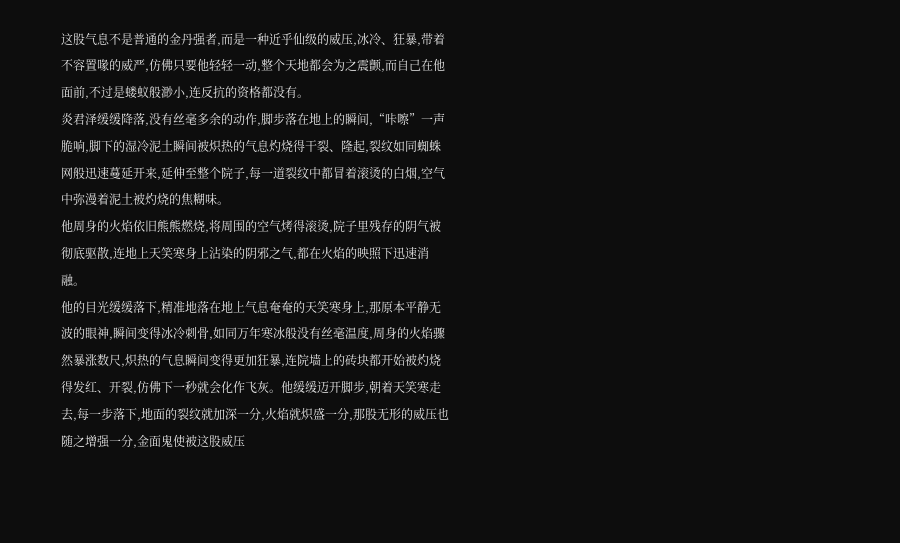这股气息不是普通的金丹强者,而是一种近乎仙级的威压,冰冷、狂暴,带着不容置喙的威严,仿佛只要他轻轻一动,整个天地都会为之震颤,而自己在他面前,不过是蝼蚁般渺小,连反抗的资格都没有。
炎君泽缓缓降落,没有丝毫多余的动作,脚步落在地上的瞬间,“咔嚓”一声脆响,脚下的湿冷泥土瞬间被炽热的气息灼烧得干裂、隆起,裂纹如同蜘蛛网般迅速蔓延开来,延伸至整个院子,每一道裂纹中都冒着滚烫的白烟,空气中弥漫着泥土被灼烧的焦糊味。
他周身的火焰依旧熊熊燃烧,将周围的空气烤得滚烫,院子里残存的阴气被彻底驱散,连地上天笑寒身上沾染的阴邪之气,都在火焰的映照下迅速消融。
他的目光缓缓落下,精准地落在地上气息奄奄的天笑寒身上,那原本平静无波的眼神,瞬间变得冰冷刺骨,如同万年寒冰般没有丝毫温度,周身的火焰骤然暴涨数尺,炽热的气息瞬间变得更加狂暴,连院墙上的砖块都开始被灼烧得发红、开裂,仿佛下一秒就会化作飞灰。他缓缓迈开脚步,朝着天笑寒走去,每一步落下,地面的裂纹就加深一分,火焰就炽盛一分,那股无形的威压也随之增强一分,金面鬼使被这股威压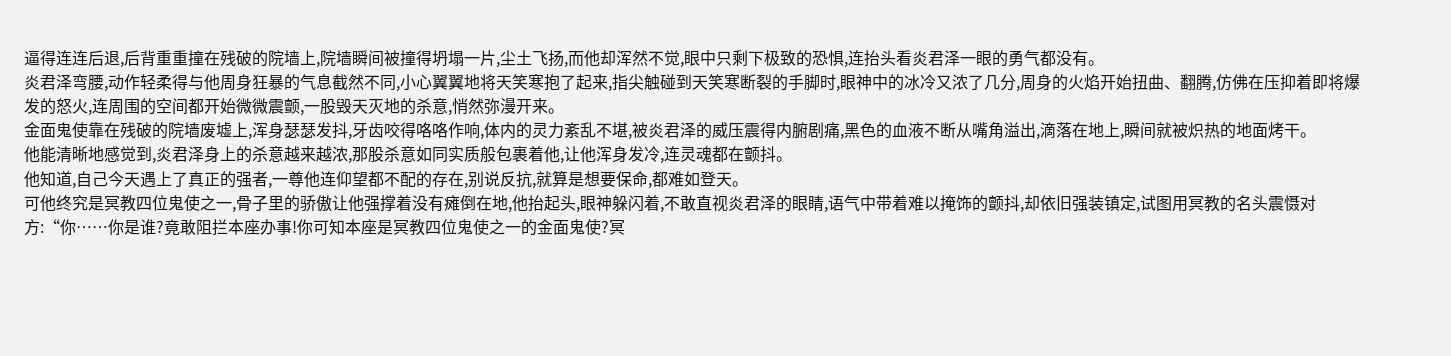逼得连连后退,后背重重撞在残破的院墙上,院墙瞬间被撞得坍塌一片,尘土飞扬,而他却浑然不觉,眼中只剩下极致的恐惧,连抬头看炎君泽一眼的勇气都没有。
炎君泽弯腰,动作轻柔得与他周身狂暴的气息截然不同,小心翼翼地将天笑寒抱了起来,指尖触碰到天笑寒断裂的手脚时,眼神中的冰冷又浓了几分,周身的火焰开始扭曲、翻腾,仿佛在压抑着即将爆发的怒火,连周围的空间都开始微微震颤,一股毁天灭地的杀意,悄然弥漫开来。
金面鬼使靠在残破的院墙废墟上,浑身瑟瑟发抖,牙齿咬得咯咯作响,体内的灵力紊乱不堪,被炎君泽的威压震得内腑剧痛,黑色的血液不断从嘴角溢出,滴落在地上,瞬间就被炽热的地面烤干。
他能清晰地感觉到,炎君泽身上的杀意越来越浓,那股杀意如同实质般包裹着他,让他浑身发冷,连灵魂都在颤抖。
他知道,自己今天遇上了真正的强者,一尊他连仰望都不配的存在,别说反抗,就算是想要保命,都难如登天。
可他终究是冥教四位鬼使之一,骨子里的骄傲让他强撑着没有瘫倒在地,他抬起头,眼神躲闪着,不敢直视炎君泽的眼睛,语气中带着难以掩饰的颤抖,却依旧强装镇定,试图用冥教的名头震慑对方:“你……你是谁?竟敢阻拦本座办事!你可知本座是冥教四位鬼使之一的金面鬼使?冥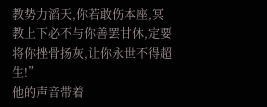教势力滔天,你若敢伤本座,冥教上下必不与你善罢甘休,定要将你挫骨扬灰,让你永世不得超生!”
他的声音带着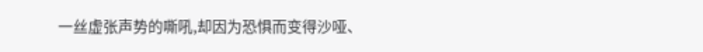一丝虚张声势的嘶吼,却因为恐惧而变得沙哑、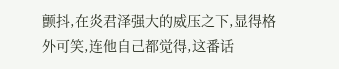颤抖,在炎君泽强大的威压之下,显得格外可笑,连他自己都觉得,这番话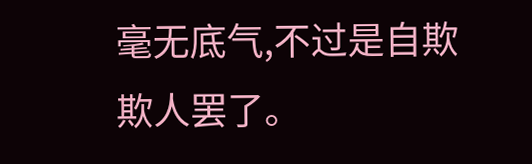毫无底气,不过是自欺欺人罢了。